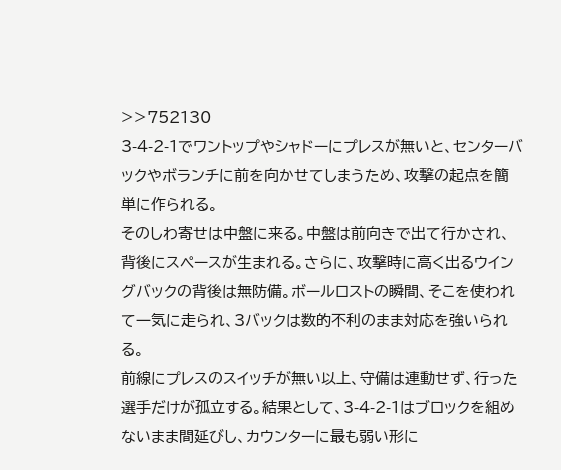>>752130
3-4-2-1でワントップやシャドーにプレスが無いと、センターバックやボランチに前を向かせてしまうため、攻撃の起点を簡単に作られる。
そのしわ寄せは中盤に来る。中盤は前向きで出て行かされ、背後にスペースが生まれる。さらに、攻撃時に高く出るウイングバックの背後は無防備。ボールロストの瞬間、そこを使われて一気に走られ、3バックは数的不利のまま対応を強いられる。
前線にプレスのスイッチが無い以上、守備は連動せず、行った選手だけが孤立する。結果として、3-4-2-1はブロックを組めないまま間延びし、カウンターに最も弱い形に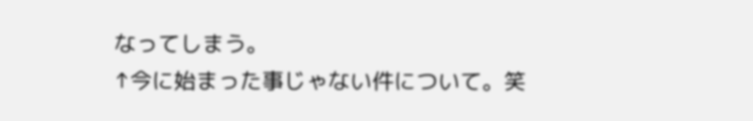なってしまう。
↑今に始まった事じゃない件について。笑